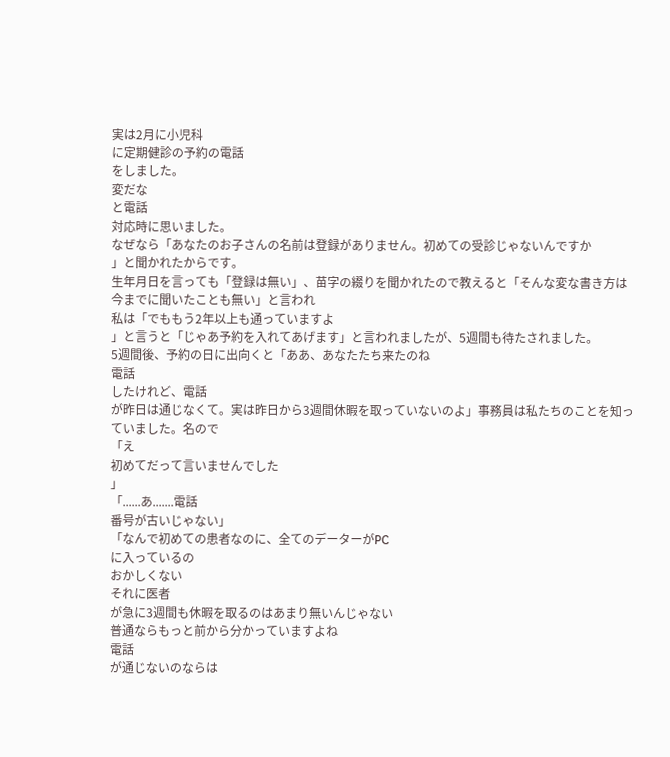実は2月に小児科
に定期健診の予約の電話
をしました。
変だな
と電話
対応時に思いました。
なぜなら「あなたのお子さんの名前は登録がありません。初めての受診じゃないんですか
」と聞かれたからです。
生年月日を言っても「登録は無い」、苗字の綴りを聞かれたので教えると「そんな変な書き方は今までに聞いたことも無い」と言われ
私は「でももう2年以上も通っていますよ
」と言うと「じゃあ予約を入れてあげます」と言われましたが、5週間も待たされました。
5週間後、予約の日に出向くと「ああ、あなたたち来たのね
電話
したけれど、電話
が昨日は通じなくて。実は昨日から3週間休暇を取っていないのよ」事務員は私たちのことを知っていました。名ので
「え
初めてだって言いませんでした
」
「......あ.......電話
番号が古いじゃない」
「なんで初めての患者なのに、全てのデーターがPC
に入っているの
おかしくない
それに医者
が急に3週間も休暇を取るのはあまり無いんじゃない
普通ならもっと前から分かっていますよね
電話
が通じないのならは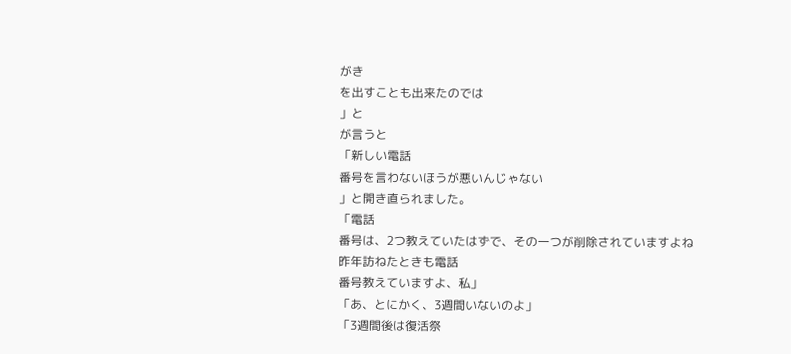がき
を出すことも出来たのでは
」と
が言うと
「新しい電話
番号を言わないほうが悪いんじゃない
」と開き直られました。
「電話
番号は、2つ教えていたはずで、その一つが削除されていますよね
昨年訪ねたときも電話
番号教えていますよ、私」
「あ、とにかく、3週間いないのよ」
「3週間後は復活祭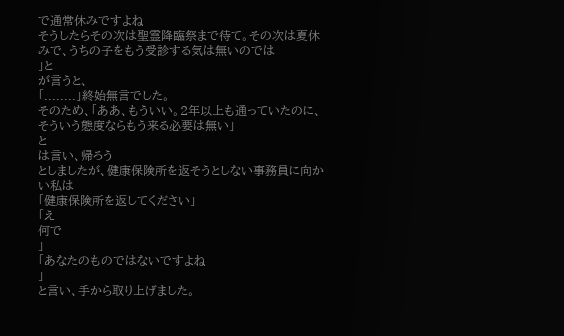で通常休みですよね
そうしたらその次は聖霊降臨祭まで待て。その次は夏休みで、うちの子をもう受診する気は無いのでは
」と
が言うと、
「........」終始無言でした。
そのため、「ああ、もういい。2年以上も通っていたのに、そういう態度ならもう来る必要は無い」
と
は言い、帰ろう
としましたが、健康保険所を返そうとしない事務員に向かい私は
「健康保険所を返してください」
「え
何で
」
「あなたのものではないですよね
」
と言い、手から取り上げました。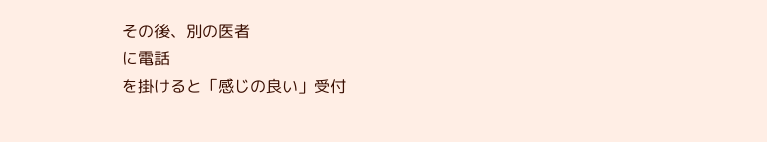その後、別の医者
に電話
を掛けると「感じの良い」受付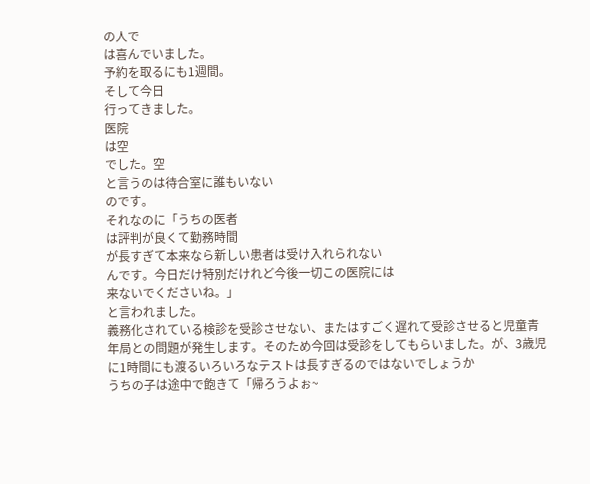の人で
は喜んでいました。
予約を取るにも1週間。
そして今日
行ってきました。
医院
は空
でした。空
と言うのは待合室に誰もいない
のです。
それなのに「うちの医者
は評判が良くて勤務時間
が長すぎて本来なら新しい患者は受け入れられない
んです。今日だけ特別だけれど今後一切この医院には
来ないでくださいね。」
と言われました。
義務化されている検診を受診させない、またはすごく遅れて受診させると児童青年局との問題が発生します。そのため今回は受診をしてもらいました。が、3歳児に1時間にも渡るいろいろなテストは長すぎるのではないでしょうか
うちの子は途中で飽きて「帰ろうよぉ~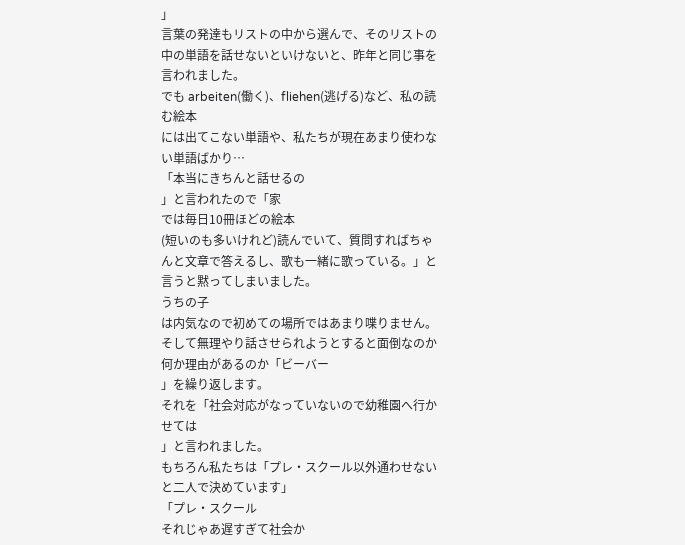」
言葉の発達もリストの中から選んで、そのリストの中の単語を話せないといけないと、昨年と同じ事を言われました。
でも arbeiten(働く)、fliehen(逃げる)など、私の読む絵本
には出てこない単語や、私たちが現在あまり使わない単語ばかり…
「本当にきちんと話せるの
」と言われたので「家
では毎日10冊ほどの絵本
(短いのも多いけれど)読んでいて、質問すればちゃんと文章で答えるし、歌も一緒に歌っている。」と言うと黙ってしまいました。
うちの子
は内気なので初めての場所ではあまり喋りません。そして無理やり話させられようとすると面倒なのか何か理由があるのか「ビーバー
」を繰り返します。
それを「社会対応がなっていないので幼稚園へ行かせては
」と言われました。
もちろん私たちは「プレ・スクール以外通わせないと二人で決めています」
「プレ・スクール
それじゃあ遅すぎて社会か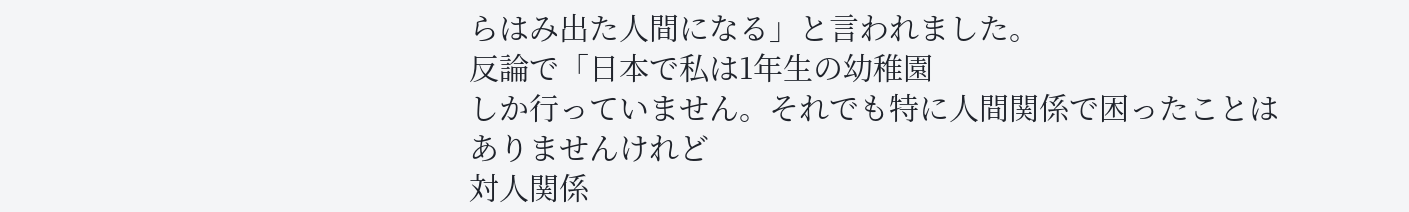らはみ出た人間になる」と言われました。
反論で「日本で私は1年生の幼稚園
しか行っていません。それでも特に人間関係で困ったことはありませんけれど
対人関係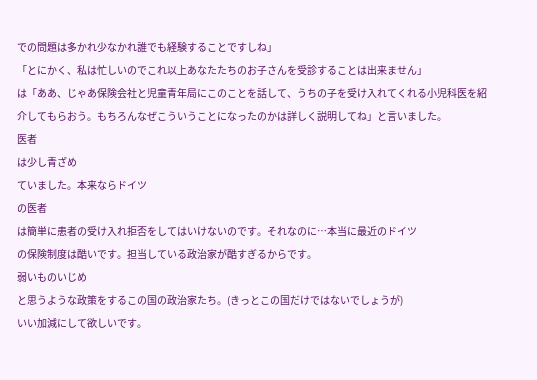での問題は多かれ少なかれ誰でも経験することですしね」
「とにかく、私は忙しいのでこれ以上あなたたちのお子さんを受診することは出来ません」
は「ああ、じゃあ保険会社と児童青年局にこのことを話して、うちの子を受け入れてくれる小児科医を紹介してもらおう。もちろんなぜこういうことになったのかは詳しく説明してね」と言いました。
医者
は少し青ざめ
ていました。本来ならドイツ
の医者
は簡単に患者の受け入れ拒否をしてはいけないのです。それなのに…本当に最近のドイツ
の保険制度は酷いです。担当している政治家が酷すぎるからです。
弱いものいじめ
と思うような政策をするこの国の政治家たち。(きっとこの国だけではないでしょうが)
いい加減にして欲しいです。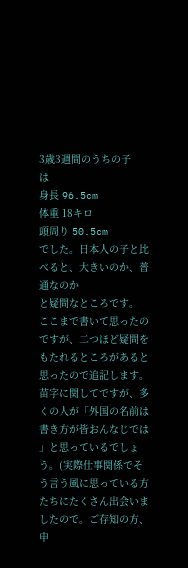3歳3週間のうちの子
は
身長 96.5cm
体重 18キロ
頭周り 50.5cm
でした。日本人の子と比べると、大きいのか、普通なのか
と疑問なところです。
ここまで書いて思ったのですが、二つほど疑問をもたれるところがあると思ったので追記します。
苗字に関してですが、多くの人が「外国の名前は書き方が皆おんなじでは
」と思っているでしょう。(実際仕事関係でそう言う風に思っている方たちにたくさん出会いましたので。ご存知の方、申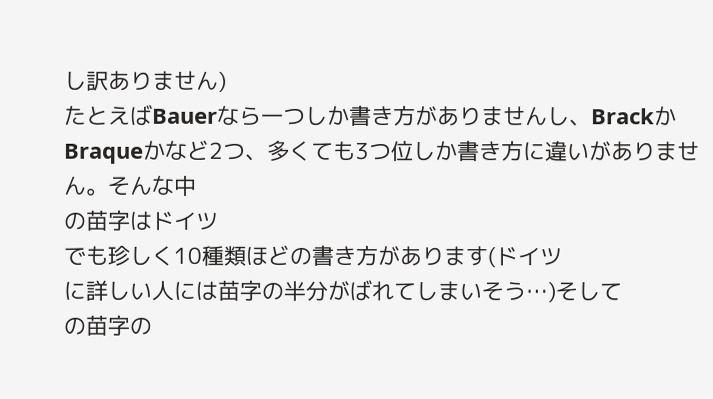し訳ありません)
たとえばBauerなら一つしか書き方がありませんし、BrackかBraqueかなど2つ、多くても3つ位しか書き方に違いがありません。そんな中
の苗字はドイツ
でも珍しく10種類ほどの書き方があります(ドイツ
に詳しい人には苗字の半分がばれてしまいそう…)そして
の苗字の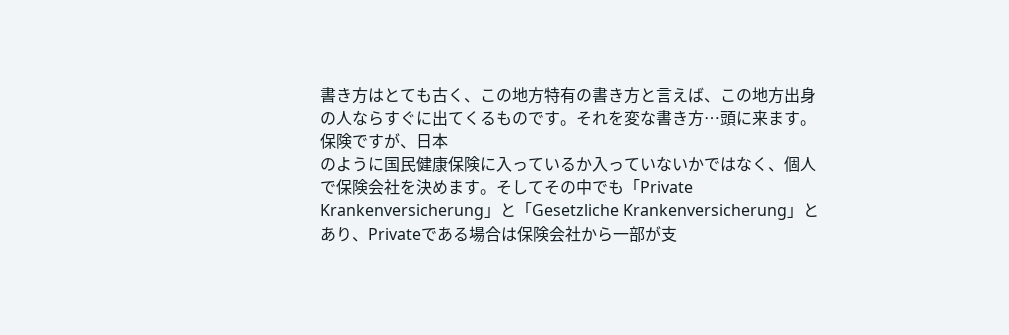書き方はとても古く、この地方特有の書き方と言えば、この地方出身の人ならすぐに出てくるものです。それを変な書き方…頭に来ます。
保険ですが、日本
のように国民健康保険に入っているか入っていないかではなく、個人で保険会社を決めます。そしてその中でも「Private Krankenversicherung」と「Gesetzliche Krankenversicherung」とあり、Privateである場合は保険会社から一部が支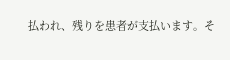払われ、残りを患者が支払います。そ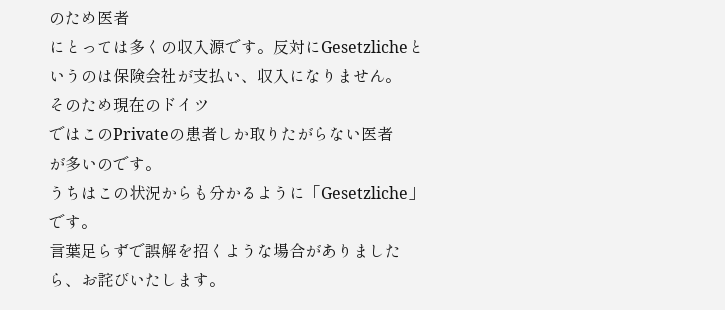のため医者
にとっては多くの収入源です。反対にGesetzlicheというのは保険会社が支払い、収入になりません。
そのため現在のドイツ
ではこのPrivateの患者しか取りたがらない医者
が多いのです。
うちはこの状況からも分かるように「Gesetzliche」です。
言葉足らずで誤解を招くような場合がありましたら、お詫びいたします。